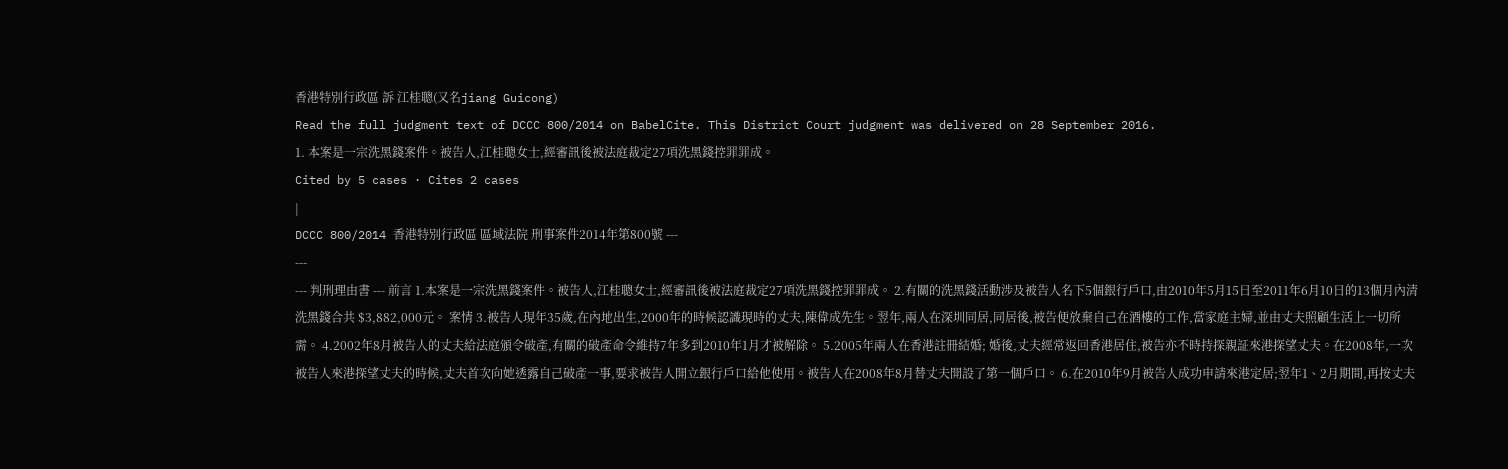香港特別行政區 訴 江桂聰(又名jiang Guicong)
Read the full judgment text of DCCC 800/2014 on BabelCite. This District Court judgment was delivered on 28 September 2016.
1. 本案是一宗洗黑錢案件。被告人,江桂聰女士,經審訊後被法庭裁定27項洗黑錢控罪罪成。
Cited by 5 cases · Cites 2 cases
|
DCCC 800/2014 香港特別行政區 區域法院 刑事案件2014年第800號 ---
---
--- 判刑理由書 --- 前言 1.本案是一宗洗黑錢案件。被告人,江桂聰女士,經審訊後被法庭裁定27項洗黑錢控罪罪成。 2.有關的洗黑錢活動涉及被告人名下5個銀行戶口,由2010年5月15日至2011年6月10日的13個月內清洗黑錢合共 $3,882,000元。 案情 3.被告人現年35歲,在內地出生,2000年的時候認識現時的丈夫,陳偉成先生。翌年,兩人在深圳同居,同居後,被告便放棄自己在酒樓的工作,當家庭主婦,並由丈夫照顧生活上一切所需。 4.2002年8月被告人的丈夫給法庭頒令破產,有關的破產命令維持7年多到2010年1月才被解除。 5.2005年兩人在香港註冊結婚; 婚後,丈夫經常返回香港居住,被告亦不時持探親証來港探望丈夫。在2008年,一次被告人來港探望丈夫的時候,丈夫首次向她透露自己破產一事,要求被告人開立銀行戶口給他使用。被告人在2008年8月替丈夫開設了第一個戶口。 6.在2010年9月被告人成功申請來港定居;翌年1、2月期間,再按丈夫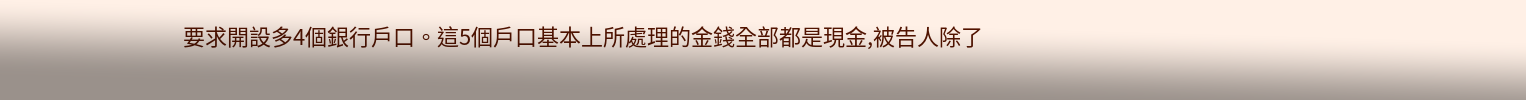要求開設多4個銀行戶口。這5個戶口基本上所處理的金錢全部都是現金,被告人除了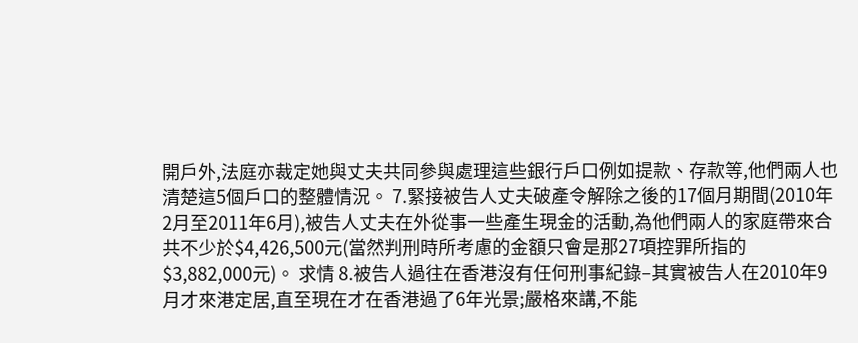開戶外,法庭亦裁定她與丈夫共同參與處理這些銀行戶口例如提款、存款等,他們兩人也清楚這5個戶口的整體情況。 7.緊接被告人丈夫破產令解除之後的17個月期間(2010年2月至2011年6月),被告人丈夫在外從事一些產生現金的活動,為他們兩人的家庭帶來合共不少於$4,426,500元(當然判刑時所考慮的金額只會是那27項控罪所指的 $3,882,000元)。 求情 8.被告人過往在香港沒有任何刑事紀錄–其實被告人在2010年9月才來港定居,直至現在才在香港過了6年光景;嚴格來講,不能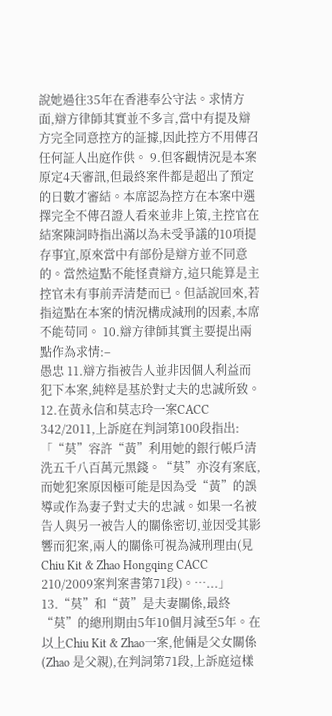說她過往35年在香港奉公守法。求情方面,辯方律師其實並不多言,當中有提及辯方完全同意控方的証據,因此控方不用傳召任何証人出庭作供。 9.但客觀情況是本案原定4天審訊,但最終案件都是超出了預定的日數才審結。本席認為控方在本案中選擇完全不傳召證人看來並非上策,主控官在結案陳詞時指出滿以為未受爭議的10項提存事宜,原來當中有部份是辯方並不同意的。當然這點不能怪責辯方,這只能算是主控官未有事前弄清楚而已。但話說回來,若指這點在本案的情況構成減刑的因素,本席不能苟同。 10.辯方律師其實主要提出兩點作為求情:–
愚忠 11.辯方指被告人並非因個人利益而犯下本案,純粹是基於對丈夫的忠誠所致。 12.在黃永信和莫志玲一案CACC 342/2011,上訴庭在判詞第100段指出:「“莫”容許“黃”利用她的銀行帳戶清洗五千八百萬元黑錢。“莫”亦沒有案底,而她犯案原因極可能是因為受“黃”的誤導或作為妻子對丈夫的忠誠。如果一名被告人與另一被告人的關係密切,並因受其影響而犯案,兩人的關係可視為減刑理由(見Chiu Kit & Zhao Hongqing CACC 210/2009案判案書第71段)。…...」 13.“莫”和“黃”是夫妻關係,最終“莫”的總刑期由5年10個月減至5年。在以上Chiu Kit & Zhao一案,他倆是父女關係(Zhao 是父親),在判詞第71段,上訴庭這樣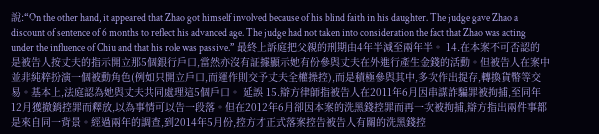說:“On the other hand, it appeared that Zhao got himself involved because of his blind faith in his daughter. The judge gave Zhao a discount of sentence of 6 months to reflect his advanced age. The judge had not taken into consideration the fact that Zhao was acting under the influence of Chiu and that his role was passive.” 最終上訴庭把父親的刑期由4年半減至兩年半。 14.在本案不可否認的是被告人按丈夫的指示開立那5個銀行戶口,當然亦沒有証據顯示她有份參與丈夫在外進行產生金錢的活動。但被告人在案中並非純粹扮演一個被動角色(例如只開立戶口,而運作則交予丈夫全權操控),而是積極參與其中,多次作出提存,轉換貨幣等交易。基本上,法庭認為她與丈夫共同處理這5個戶口。 延誤 15.辯方律師指被告人在2011年6月因串謀詐騙罪被拘捕,至同年12月獲撤銷控罪而釋放,以為事情可以告一段落。但在2012年6月卻因本案的洗黑錢控罪而再一次被拘捕,辯方指出兩件事都是來自同一背景。經過兩年的調查,到2014年5月份,控方才正式落案控告被告人有關的洗黑錢控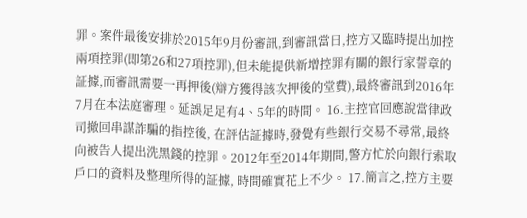罪。案件最後安排於2015年9月份審訊,到審訊當日,控方又臨時提出加控兩項控罪(即第26和27項控罪),但未能提供新增控罪有關的銀行家誓章的証據,而審訊需要一再押後(辯方獲得該次押後的堂費),最終審訊到2016年7月在本法庭審理。延誤足足有4、5年的時間。 16.主控官回應說當律政司撤回串謀詐騙的指控後, 在評估証據時,發覺有些銀行交易不尋常,最終向被告人提出洗黑錢的控罪。2012年至2014年期間,警方忙於向銀行索取戶口的資料及整理所得的証據, 時間確實花上不少。 17.簡言之,控方主要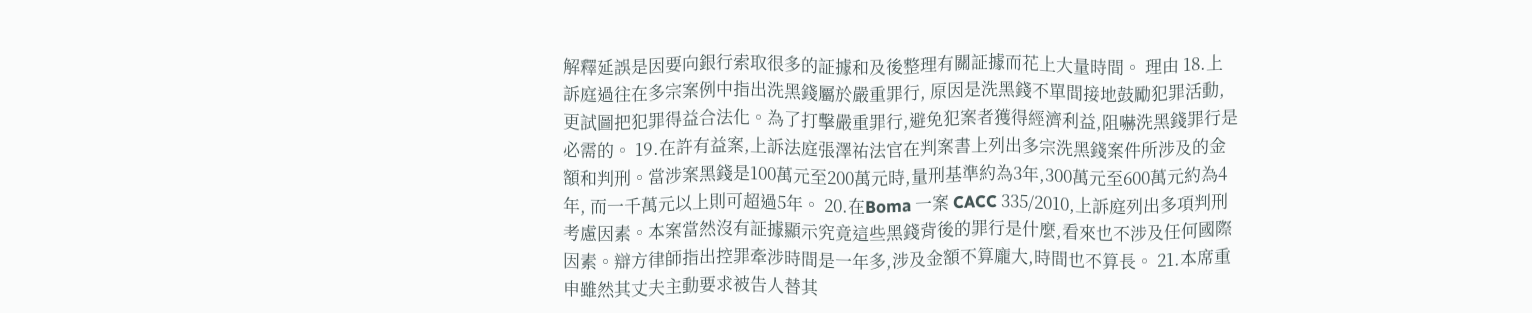解釋延誤是因要向銀行索取很多的証據和及後整理有關証據而花上大量時間。 理由 18.上訴庭過往在多宗案例中指出洗黑錢屬於嚴重罪行, 原因是洗黑錢不單間接地鼓勵犯罪活動,更試圖把犯罪得益合法化。為了打擊嚴重罪行,避免犯案者獲得經濟利益,阻嚇洗黑錢罪行是必需的。 19.在許有益案,上訴法庭張澤祐法官在判案書上列出多宗洗黑錢案件所涉及的金額和判刑。當涉案黑錢是100萬元至200萬元時,量刑基準約為3年,300萬元至600萬元約為4年, 而一千萬元以上則可超過5年。 20.在Boma 一案 CACC 335/2010,上訴庭列出多項判刑考慮因素。本案當然沒有証據顯示究竟這些黑錢背後的罪行是什麼,看來也不涉及任何國際因素。辯方律師指出控罪牽涉時間是一年多,涉及金額不算龐大,時間也不算長。 21.本席重申雖然其丈夫主動要求被告人替其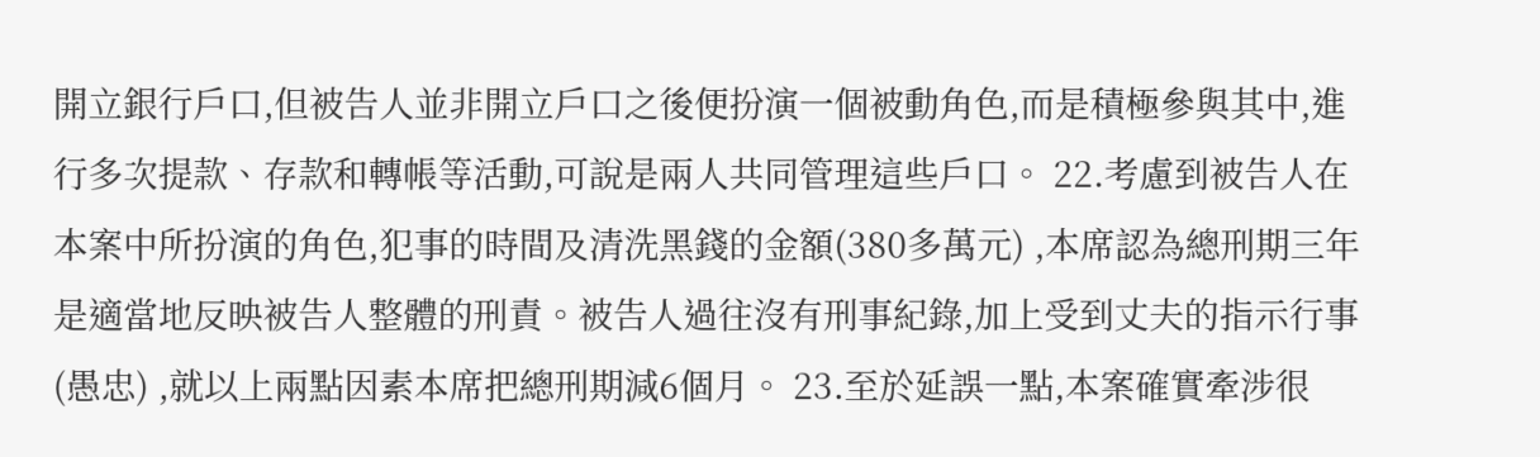開立銀行戶口,但被告人並非開立戶口之後便扮演一個被動角色,而是積極參與其中,進行多次提款、存款和轉帳等活動,可說是兩人共同管理這些戶口。 22.考慮到被告人在本案中所扮演的角色,犯事的時間及清洗黑錢的金額(380多萬元) ,本席認為總刑期三年是適當地反映被告人整體的刑責。被告人過往沒有刑事紀錄,加上受到丈夫的指示行事(愚忠) ,就以上兩點因素本席把總刑期減6個月。 23.至於延誤一點,本案確實牽涉很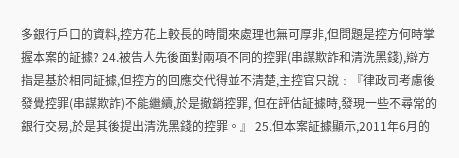多銀行戶口的資料,控方花上較長的時間來處理也無可厚非,但問題是控方何時掌握本案的証據? 24.被告人先後面對兩項不同的控罪(串謀欺詐和清洗黑錢),辯方指是基於相同証據,但控方的回應交代得並不清楚,主控官只說﹕『律政司考慮後發覺控罪(串謀欺詐)不能繼續,於是撤銷控罪, 但在評估証據時,發現一些不尋常的銀行交易,於是其後提出清洗黑錢的控罪。』 25.但本案証據顯示,2011年6月的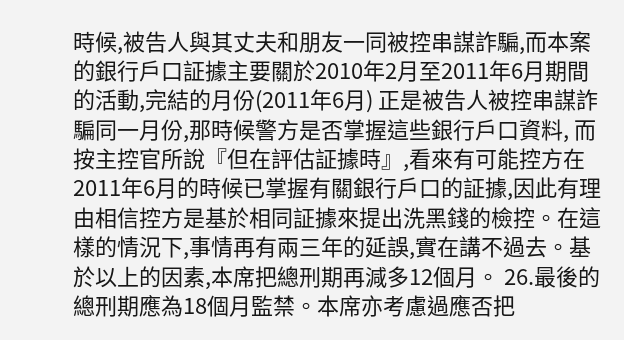時候,被告人與其丈夫和朋友一同被控串謀詐騙,而本案的銀行戶口証據主要關於2010年2月至2011年6月期間的活動,完結的月份(2011年6月) 正是被告人被控串謀詐騙同一月份,那時候警方是否掌握這些銀行戶口資料, 而按主控官所說『但在評估証據時』,看來有可能控方在2011年6月的時候已掌握有關銀行戶口的証據,因此有理由相信控方是基於相同証據來提出洗黑錢的檢控。在這樣的情況下,事情再有兩三年的延誤,實在講不過去。基於以上的因素,本席把總刑期再減多12個月。 26.最後的總刑期應為18個月監禁。本席亦考慮過應否把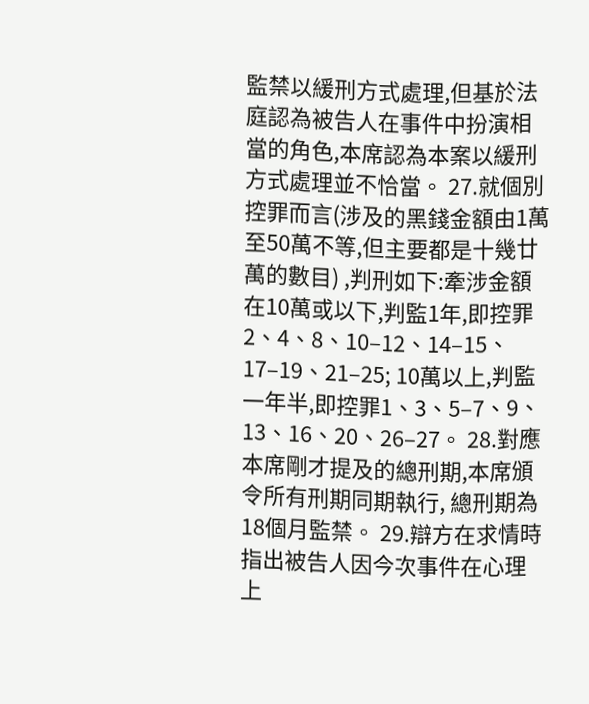監禁以緩刑方式處理,但基於法庭認為被告人在事件中扮演相當的角色,本席認為本案以緩刑方式處理並不恰當。 27.就個別控罪而言(涉及的黑錢金額由1萬至50萬不等,但主要都是十幾廿萬的數目) ,判刑如下:牽涉金額在10萬或以下,判監1年,即控罪2、4、8、10–12、14–15、17–19、21–25; 10萬以上,判監一年半,即控罪1、3、5–7、9、13、16、20、26–27。 28.對應本席剛才提及的總刑期,本席頒令所有刑期同期執行, 總刑期為18個月監禁。 29.辯方在求情時指出被告人因今次事件在心理上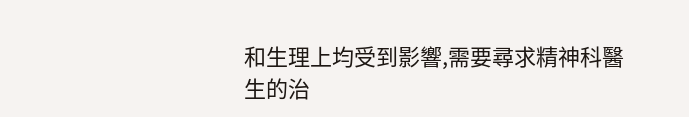和生理上均受到影響,需要尋求精神科醫生的治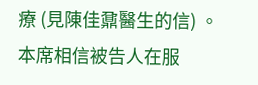療 (見陳佳鼐醫生的信) 。本席相信被告人在服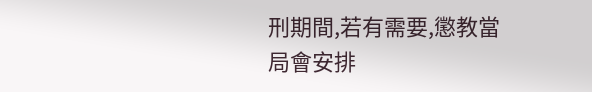刑期間,若有需要,懲教當局會安排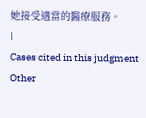她接受適當的醫療服務。
|
Cases cited in this judgment
Other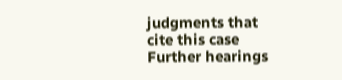judgments that cite this case
Further hearings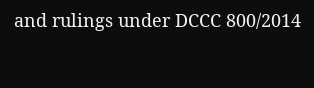and rulings under DCCC 800/2014